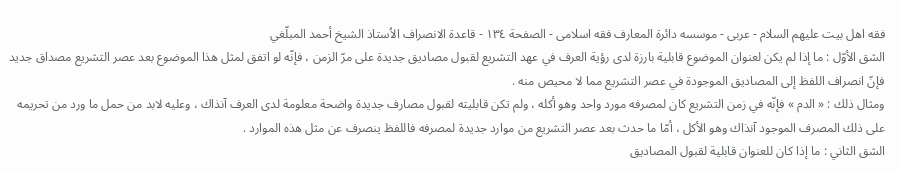فقه اهل بیت علیهم السلام - عربی - موسسه دائرة المعارف فقه اسلامی - الصفحة ١٣٤ - قاعدة الانصراف الاُستاذ الشيخ أحمد المبلّغي
الشق الأوّل : ما إذا لم يكن لعنوان الموضوع قابلية بارزة لدى رؤية العرف في عهد التشريع لقبول مصاديق جديدة على مرّ الزمن ، فإنّه لو اتفق لمثل هذا الموضوع بعد عصر التشريع مصداق جديد فإنّ انصراف اللفظ إلى المصاديق الموجودة في عصر التشريع مما لا محيص منه .
ومثال ذلك : « الدم » فإنّه في زمن التشريع كان لمصرفه مورد واحد وهو أكله ، ولم تكن قابليته لقبول مصارف جديدة واضحة معلومة لدى العرف آنذاك ، وعليه لابد من حمل ما ورد من تحريمه على ذلك المصرف الموجود آنذاك وهو الأكل ، أمّا ما حدث بعد عصر التشريع من موارد جديدة لمصرفه فاللفظ ينصرف عن مثل هذه الموارد .
الشق الثاني : ما إذا كان للعنوان قابلية لقبول المصاديق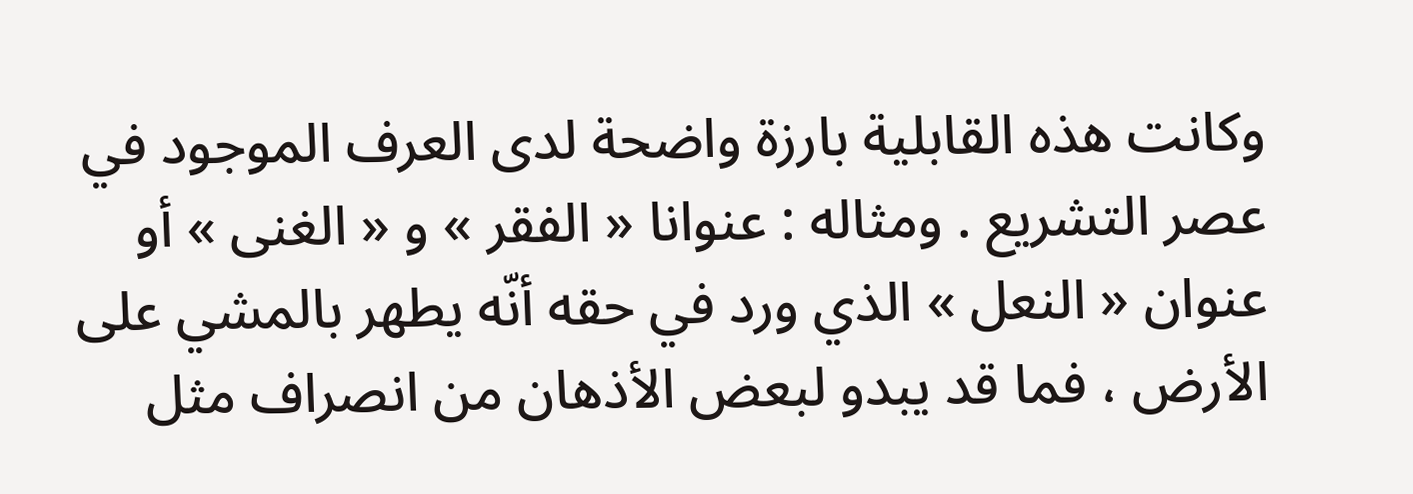وكانت هذه القابلية بارزة واضحة لدى العرف الموجود في عصر التشريع . ومثاله : عنوانا « الفقر » و « الغنى » أو عنوان « النعل » الذي ورد في حقه أنّه يطهر بالمشي على الأرض ، فما قد يبدو لبعض الأذهان من انصراف مثل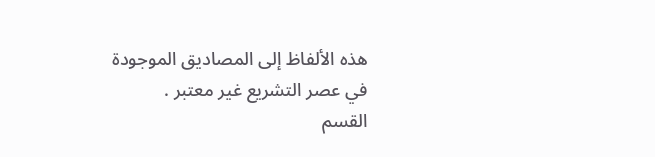هذه الألفاظ إلى المصاديق الموجودة في عصر التشريع غير معتبر .
القسم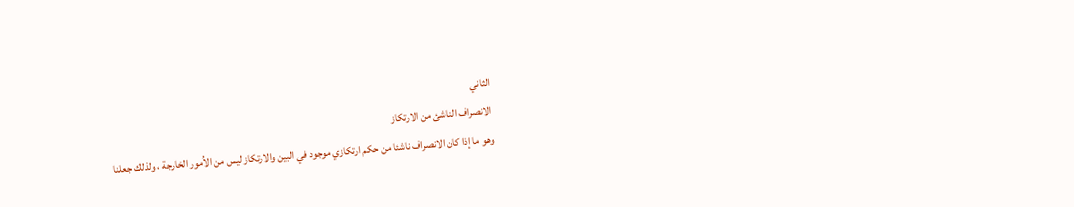الثاني
الانصراف الناشئ من الارتكاز
وهو ما إذا كان الانصراف ناشئا من حكم ارتكازي موجود في البين والارتكاز ليس من الاُمور الخارجة ، ولذلك جعلنا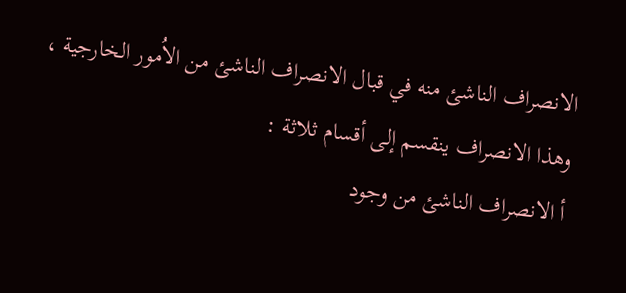الانصراف الناشئ منه في قبال الانصراف الناشئ من الاُمور الخارجية ، وهذا الانصراف ينقسم إلى أقسام ثلاثة :
أ الانصراف الناشئ من وجود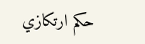حكم ارتكازي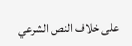على خلاف النص الشرعي